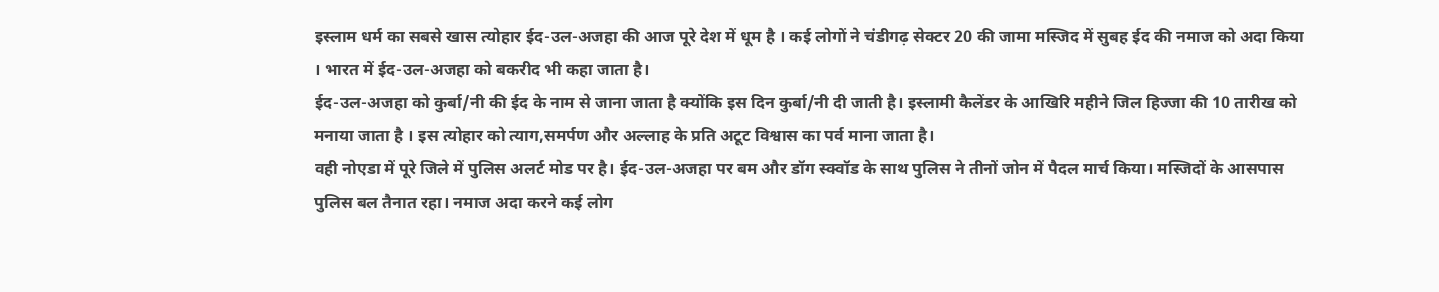इस्लाम धर्म का सबसे खास त्योहार ईद-उल-अजहा की आज पूरे देश में धूम है । कई लोगों ने चंडीगढ़ सेक्टर 20 की जामा मस्जिद में सुबह ईद की नमाज को अदा किया । भारत में ईद-उल-अजहा को बकरीद भी कहा जाता है।
ईद-उल-अजहा को कुर्बा/नी की ईद के नाम से जाना जाता है क्योंकि इस दिन कुर्बा/नी दी जाती है। इस्लामी कैलेंडर के आखिरि महीने जिल हिज्जा की 10 तारीख को मनाया जाता है । इस त्योहार को त्याग,समर्पण और अल्लाह के प्रति अटूट विश्वास का पर्व माना जाता है।
वही नोएडा में पूरे जिले में पुलिस अलर्ट मोड पर है। ईद-उल-अजहा पर बम और डॉग स्क्वॉड के साथ पुलिस ने तीनों जोन में पैदल मार्च किया। मस्जिदों के आसपास पुलिस बल तैनात रहा। नमाज अदा करने कई लोग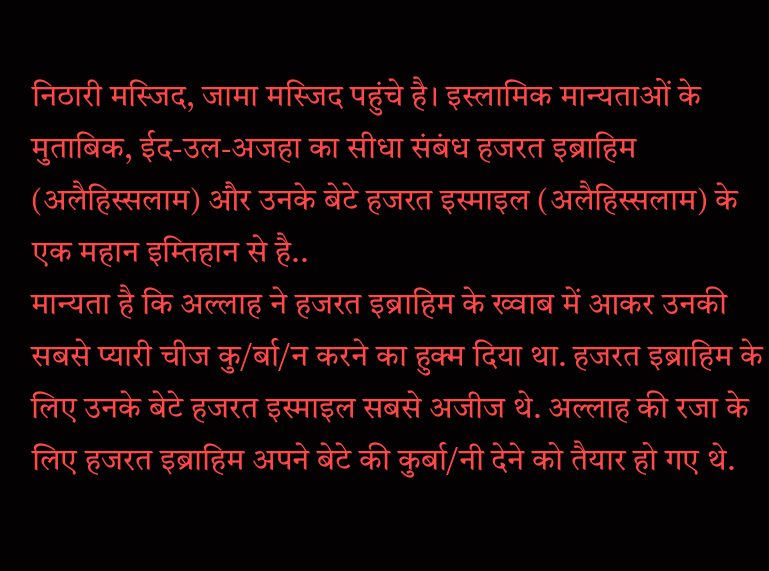निठारी मस्जिद, जामा मस्जिद पहुंचे है। इस्लामिक मान्यताओं के मुताबिक, ईद-उल-अजहा का सीधा संबंध हजरत इब्राहिम (अलैहिस्सलाम) और उनके बेटे हजरत इस्माइल (अलैहिस्सलाम) के एक महान इम्तिहान से है..
मान्यता है कि अल्लाह ने हजरत इब्राहिम के ख्वाब में आकर उनकी सबसे प्यारी चीज कु/र्बा/न करने का हुक्म दिया था. हजरत इब्राहिम के लिए उनके बेटे हजरत इस्माइल सबसे अजीज थे. अल्लाह की रजा के लिए हजरत इब्राहिम अपने बेटे की कुर्बा/नी देने को तैयार हो गए थे.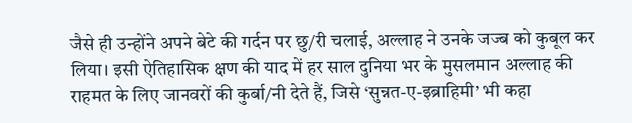जैसे ही उन्होंने अपने बेटे की गर्दन पर छु/री चलाई, अल्लाह ने उनके जज्ब को कुबूल कर लिया। इसी ऐतिहासिक क्षण की याद में हर साल दुनिया भर के मुसलमान अल्लाह की राहमत के लिए जानवरों की कुर्बा/नी देते हैं, जिसे ‘सुन्नत-ए-इब्राहिमी’ भी कहा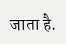जाता है.